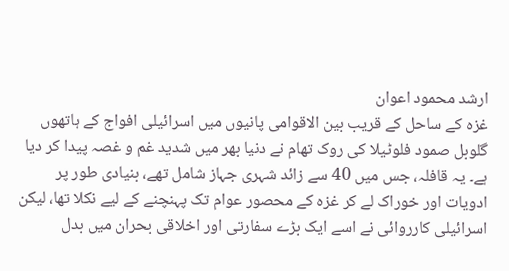ارشد محمود اعوان
غزہ کے ساحل کے قریب بین الاقوامی پانیوں میں اسرائیلی افواج کے ہاتھوں گلوبل صمود فلوٹیلا کی روک تھام نے دنیا بھر میں شدید غم و غصہ پیدا کر دیا ہے۔ یہ قافلہ، جس میں 40 سے زائد شہری جہاز شامل تھے، بنیادی طور پر ادویات اور خوراک لے کر غزہ کے محصور عوام تک پہنچنے کے لیے نکلا تھا، لیکن اسرائیلی کارروائی نے اسے ایک بڑے سفارتی اور اخلاقی بحران میں بدل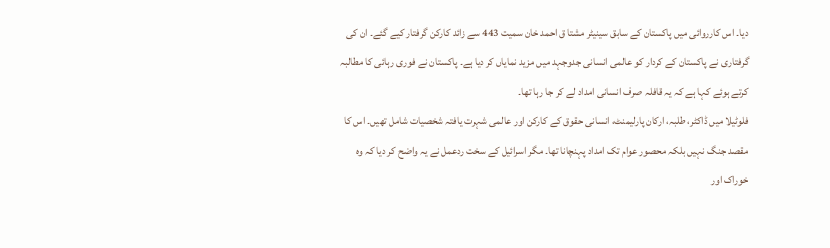دیا۔ اس کارروائی میں پاکستان کے سابق سینیٹر مشتا ق احمد خان سمیت 443 سے زائد کارکن گرفتار کیے گئے۔ ان کی گرفتاری نے پاکستان کے کردار کو عالمی انسانی جدوجہد میں مزید نمایاں کر دیا ہے۔ پاکستان نے فوری رہائی کا مطالبہ کرتے ہوئے کہا ہے کہ یہ قافلہ صرف انسانی امداد لے کر جا رہا تھا۔
فلوٹیلا میں ڈاکٹر، طلبہ، ارکان پارلیمنٹ، انسانی حقوق کے کارکن اور عالمی شہرت یافتہ شخصیات شامل تھیں۔ اس کا مقصد جنگ نہیں بلکہ محصور عوام تک امداد پہنچانا تھا۔ مگر اسرائیل کے سخت ردعمل نے یہ واضح کر دیا کہ وہ خوراک اور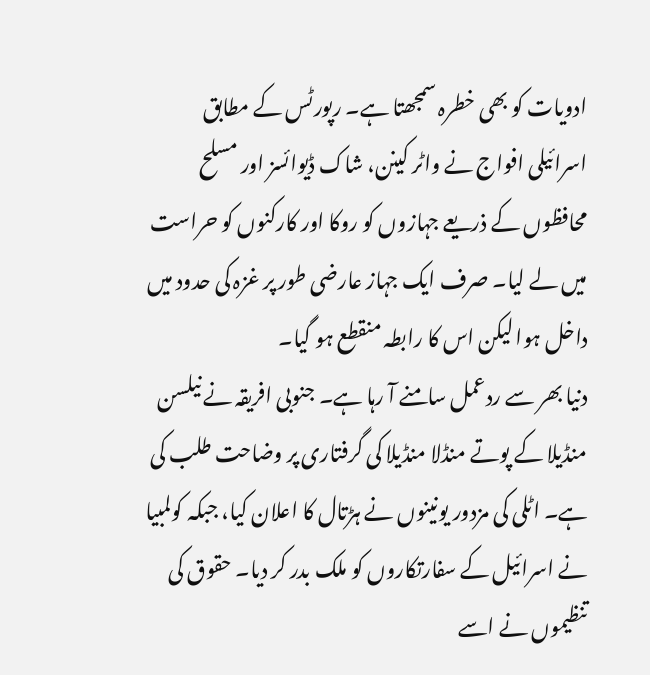ادویات کو بھی خطرہ سمجھتا ہے۔ رپورٹس کے مطابق اسرائیلی افواج نے واٹر کینن، شاک ڈیوائسز اور مسلح محافظوں کے ذریعے جہازوں کو روکا اور کارکنوں کو حراست میں لے لیا۔ صرف ایک جہاز عارضی طور پر غزہ کی حدود میں داخل ہوا لیکن اس کا رابطہ منقطع ہو گیا۔
دنیا بھر سے ردعمل سامنے آ رہا ہے۔ جنوبی افریقہ نے نیلسن منڈیلا کے پوتے منڈلا منڈیلا کی گرفتاری پر وضاحت طلب کی ہے۔ اٹلی کی مزدور یونینوں نے ہڑتال کا اعلان کیا، جبکہ کولمبیا نے اسرائیل کے سفارتکاروں کو ملک بدر کر دیا۔ حقوق کی تنظیموں نے اسے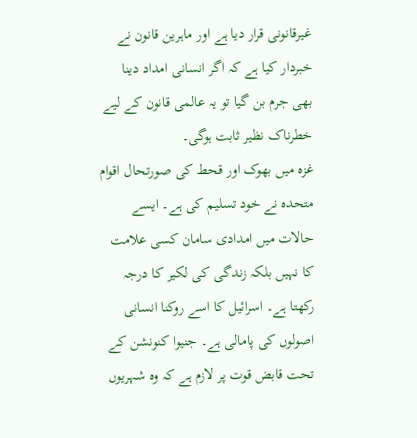غیرقانونی قرار دیا ہے اور ماہرین قانون نے خبردار کیا ہے کہ اگر انسانی امداد دینا بھی جرم بن گیا تو یہ عالمی قانون کے لیے خطرناک نظیر ثابت ہوگی۔
غزہ میں بھوک اور قحط کی صورتحال اقوام متحدہ نے خود تسلیم کی ہے۔ ایسے حالات میں امدادی سامان کسی علامت کا نہیں بلکہ زندگی کی لکیر کا درجہ رکھتا ہے۔ اسرائیل کا اسے روکنا انسانی اصولوں کی پامالی ہے۔ جنیوا کنونشن کے تحت قابض قوت پر لازم ہے کہ وہ شہریوں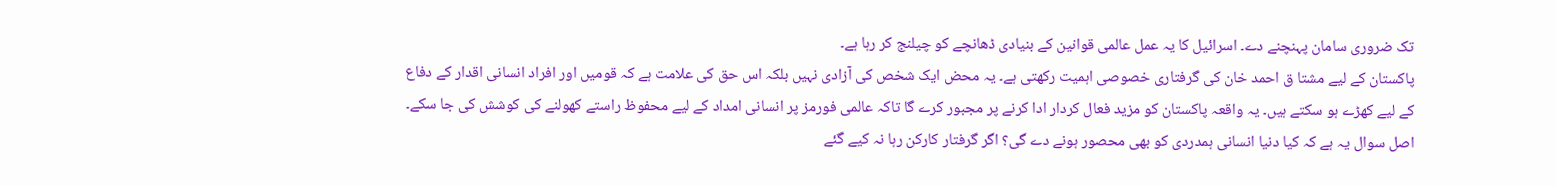تک ضروری سامان پہنچنے دے۔ اسرائیل کا یہ عمل عالمی قوانین کے بنیادی ڈھانچے کو چیلنج کر رہا ہے۔
پاکستان کے لیے مشتا ق احمد خان کی گرفتاری خصوصی اہمیت رکھتی ہے۔ یہ محض ایک شخص کی آزادی نہیں بلکہ اس حق کی علامت ہے کہ قومیں اور افراد انسانی اقدار کے دفاع کے لیے کھڑے ہو سکتے ہیں۔ یہ واقعہ پاکستان کو مزید فعال کردار ادا کرنے پر مجبور کرے گا تاکہ عالمی فورمز پر انسانی امداد کے لیے محفوظ راستے کھولنے کی کوشش کی جا سکے۔
اصل سوال یہ ہے کہ کیا دنیا انسانی ہمدردی کو بھی محصور ہونے دے گی؟ اگر گرفتار کارکن رہا نہ کیے گئے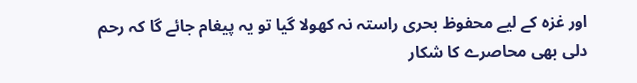اور غزہ کے لیے محفوظ بحری راستہ نہ کھولا گیا تو یہ پیغام جائے گا کہ رحم دلی بھی محاصرے کا شکار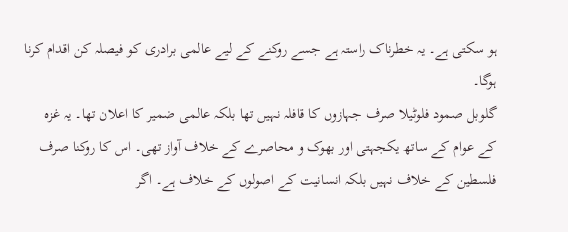ہو سکتی ہے۔ یہ خطرناک راستہ ہے جسے روکنے کے لیے عالمی برادری کو فیصلہ کن اقدام کرنا ہوگا۔
گلوبل صمود فلوٹیلا صرف جہازوں کا قافلہ نہیں تھا بلکہ عالمی ضمیر کا اعلان تھا۔ یہ غزہ کے عوام کے ساتھ یکجہتی اور بھوک و محاصرے کے خلاف آواز تھی۔ اس کا روکنا صرف فلسطین کے خلاف نہیں بلکہ انسانیت کے اصولوں کے خلاف ہے۔ اگر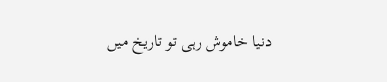دنیا خاموش رہی تو تاریخ میں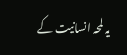یہ لمحہ انسانیت کے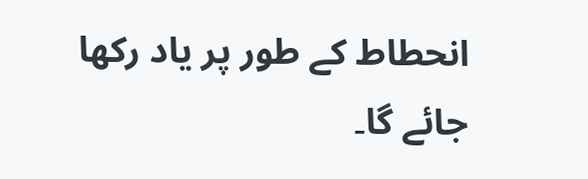انحطاط کے طور پر یاد رکھا جائے گا۔